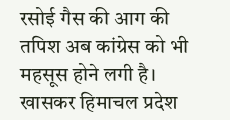रसोई गैस की आग की तपिश अब कांग्रेस को भी महसूस होने लगी है। खासकर हिमाचल प्रदेश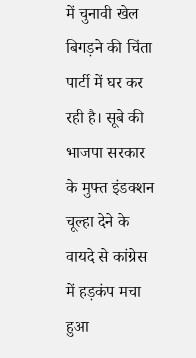में चुनावी खेल बिगड़ने की चिंता पार्टी में घर कर रही है। सूबे की भाजपा सरकार के मुफ्त इंडक्शन चूल्हा देने के वायदे से कांग्रेस में हड़कंप मचा हुआ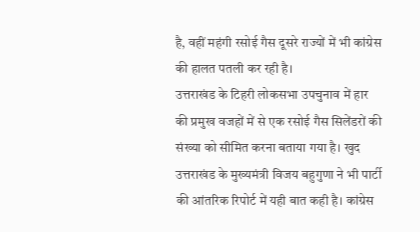है, वहीं महंगी रसोई गैस दूसरे राज्यों में भी कांग्रेस की हालत पतली कर रही है।
उत्तराखंड के टिहरी लोकसभा उपचुनाव में हार की प्रमुख वजहों में से एक रसोई गैस सिलेंडरों की संख्या को सीमित करना बताया गया है। खुद उत्तराखंड के मुख्यमंत्री विजय बहुगुणा ने भी पार्टी की आंतरिक रिपोर्ट में यही बात कही है। कांग्रेस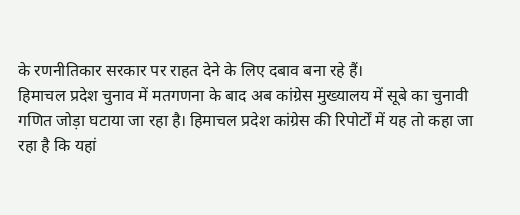के रणनीतिकार सरकार पर राहत देने के लिए दबाव बना रहे हैं।
हिमाचल प्रदेश चुनाव में मतगणना के बाद अब कांग्रेस मुख्यालय में सूबे का चुनावी गणित जोड़ा घटाया जा रहा है। हिमाचल प्रदेश कांग्रेस की रिपोर्टों में यह तो कहा जा रहा है कि यहां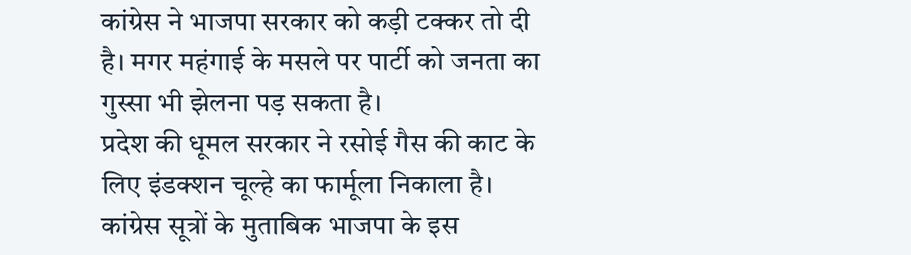कांग्रेस ने भाजपा सरकार को कड़ी टक्कर तो दी है। मगर महंगाई के मसले पर पार्टी को जनता का गुस्सा भी झेलना पड़ सकता है।
प्रदेश की धूमल सरकार ने रसोई गैस की काट के लिए इंडक्शन चूल्हे का फार्मूला निकाला है। कांग्रेस सूत्रों के मुताबिक भाजपा के इस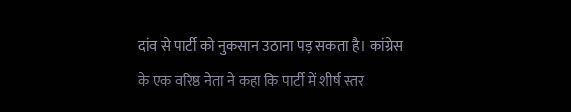दांव से पार्टी को नुकसान उठाना पड़ सकता है। कांग्रेस के एक वरिष्ठ नेता ने कहा कि पार्टी में शीर्ष स्तर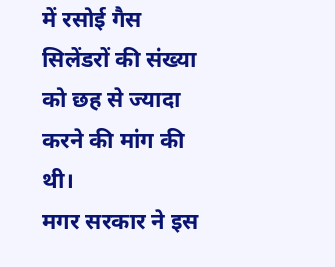में रसोई गैस सिलेंडरों की संख्या को छह से ज्यादा करने की मांग की थी।
मगर सरकार ने इस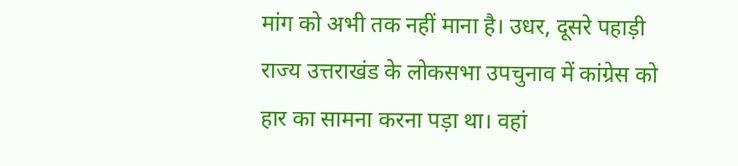मांग को अभी तक नहीं माना है। उधर, दूसरे पहाड़ी राज्य उत्तराखंड के लोकसभा उपचुनाव में कांग्रेस को हार का सामना करना पड़ा था। वहां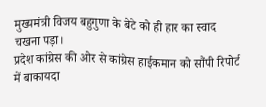मुख्यमंत्री विजय बहुगुणा के बेटे को ही हार का स्वाद चखना पड़ा।
प्रदेश कांग्रेस की ओर से कांग्रेस हाईकमान को सौंपी रिपोर्ट में बाकायदा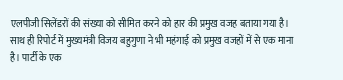एलपीजी सिलेंडरों की संख्या को सीमित करने को हार की प्रमुख वजह बताया गया है।
साथ ही रिपोर्ट में मुख्यमंत्री विजय बहुगुणा ने भी महंगाई को प्रमुख वजहों में से एक माना है। पार्टी के एक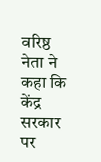वरिष्ठ नेता ने कहा कि केंद्र सरकार पर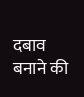दबाव बनाने की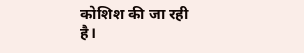कोशिश की जा रही है।